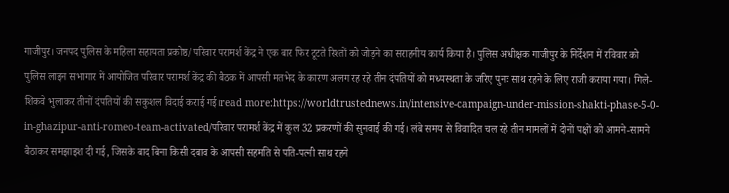गाजीपुर। जनपद पुलिस के महिला सहायता प्रकोष्ठ/परिवार परामर्श केंद्र ने एक बार फिर टूटते रिश्तों को जोड़ने का सराहनीय कार्य किया है। पुलिस अधीक्षक गाजीपुर के निर्देशन में रविवार को पुलिस लाइन सभागार में आयोजित परिवार परामर्श केंद्र की बैठक में आपसी मतभेद के कारण अलग रह रहे तीन दंपतियों को मध्यस्थता के जरिए पुनः साथ रहने के लिए राजी कराया गया। गिले-शिकवे भुलाकर तीनों दंपतियों की सकुशल विदाई कराई गई।read more:https://worldtrustednews.in/intensive-campaign-under-mission-shakti-phase-5-0-in-ghazipur-anti-romeo-team-activated/परिवार परामर्श केंद्र में कुल 32 प्रकरणों की सुनवाई की गई। लंबे समय से विवादित चल रहे तीन मामलों में दोनों पक्षों को आमने-सामने बैठाकर समझाइश दी गई, जिसके बाद बिना किसी दबाव के आपसी सहमति से पति-पत्नी साथ रहने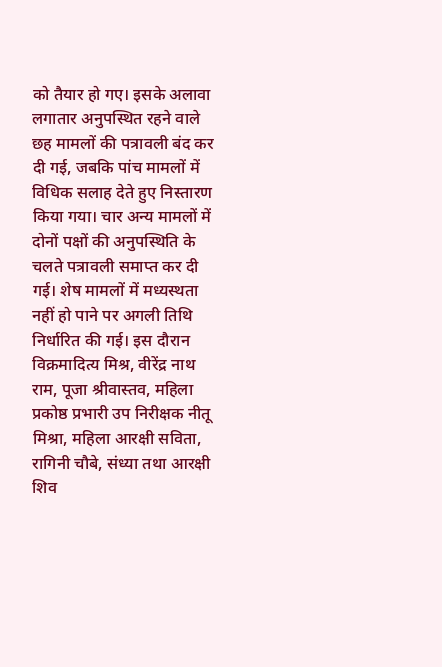को तैयार हो गए। इसके अलावा लगातार अनुपस्थित रहने वाले छह मामलों की पत्रावली बंद कर दी गई, जबकि पांच मामलों में विधिक सलाह देते हुए निस्तारण किया गया। चार अन्य मामलों में दोनों पक्षों की अनुपस्थिति के चलते पत्रावली समाप्त कर दी गई। शेष मामलों में मध्यस्थता नहीं हो पाने पर अगली तिथि निर्धारित की गई। इस दौरान विक्रमादित्य मिश्र, वीरेंद्र नाथ राम, पूजा श्रीवास्तव, महिला प्रकोष्ठ प्रभारी उप निरीक्षक नीतू मिश्रा, महिला आरक्षी सविता, रागिनी चौबे, संध्या तथा आरक्षी शिव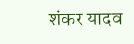शंकर यादव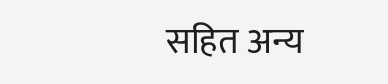सहित अन्य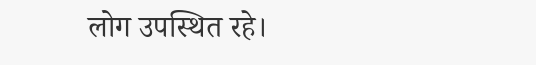लोग उपस्थित रहे।